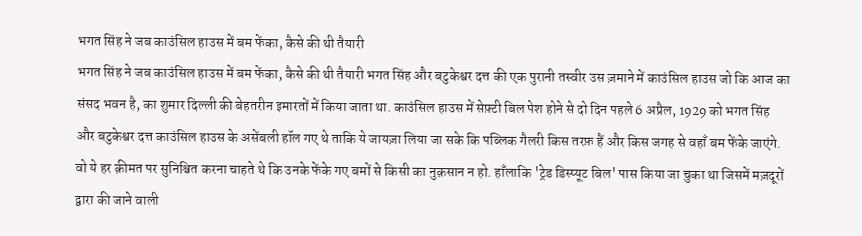भगत सिंह ने जब काउंसिल हाउस में बम फेंका, कैसे की थी तैयारी
भगत सिंह ने जब काउंसिल हाउस में बम फेंका, कैसे की थी तैयारी भगत सिंह और बटुकेश्वर दत्त की एक पुरानी तस्वीर उस ज़माने में काउंसिल हाउस जो कि आज का संसद भवन है, का शुमार दिल्ली की बेहतरीन इमारतों में किया जाता था. काउंसिल हाउस में सेफ़्टी बिल पेश होने से दो दिन पहले 6 अप्रैल, 1929 को भगत सिंह और बटुकेश्वर दत्त काउंसिल हाउस के असेंबली हॉल गए थे ताकि ये जायज़ा लिया जा सके कि पब्लिक गैलरी किस तरफ़ हैं और किस जगह से वहाँ बम फेंके जाएंगे. वो ये हर क़ीमत पर सुनिश्चित करना चाहते थे कि उनके फेंके गए बमों से किसी का नुक़सान न हो. हाँलाकि 'ट्रेड डिस्प्यूट बिल' पास किया जा चुका था जिसमें मज़दूरों द्वारा की जाने वाली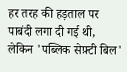हर तरह की हड़ताल पर पाबंदी लगा दी गई थी, लेकिन 'पब्लिक सेफ़्टी बिल'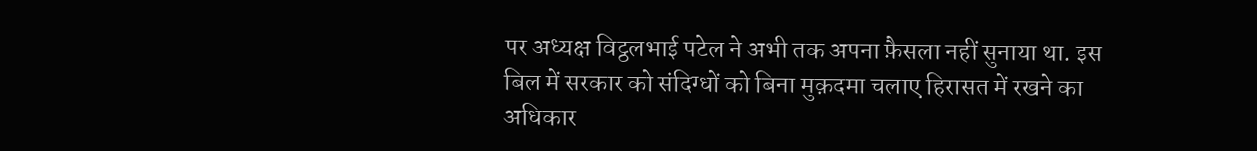पर अध्यक्ष विट्ठलभाई पटेल ने अभी तक अपना फ़ैसला नहीं सुनाया था. इस बिल में सरकार को संदिग्धों को बिना मुक़दमा चलाए हिरासत में रखने का अधिकार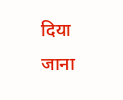दिया जाना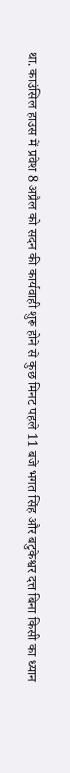था. काउंसिल हाउस में प्रवेश 8 अप्रैल को सदन की कार्यवाही शुरू होने से कुछ मिनट पहले 11 बजे भगत सिंह और बटुकेश्वर दत्त बिना किसी का ध्यान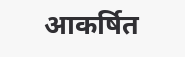आकर्षित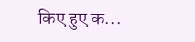किए हुए क...